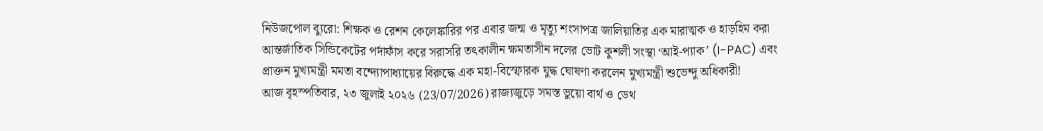নিউজপোল ব্যুরো: শিক্ষক ও রেশন কেলেঙ্কারির পর এবার জন্ম ও মৃত্যু শংসাপত্র জালিয়াতির এক মারাত্মক ও হাড়হিম করা আন্তর্জাতিক সিন্ডিকেটের পর্দাফাঁস করে সরাসরি তৎকালীন ক্ষমতাসীন দলের ভোট কুশলী সংস্থা ‘আই-প্যাক’ (I-PAC) এবং প্রাক্তন মুখ্যমন্ত্রী মমতা বন্দ্যোপাধ্যায়ের বিরুদ্ধে এক মহা-বিস্ফোরক যুদ্ধ ঘোষণা করলেন মুখ্যমন্ত্রী শুভেন্দু অধিকারী!
আজ বৃহস্পতিবার, ২৩ জুলাই ২০২৬ (23/07/2026) রাজ্যজুড়ে সমস্ত ভুয়ো বার্থ ও ডেথ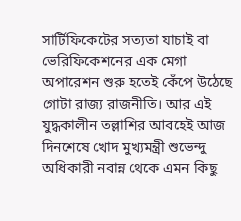সার্টিফিকেটের সত্যতা যাচাই বা ভেরিফিকেশনের এক মেগা অপারেশন শুরু হতেই কেঁপে উঠেছে গোটা রাজ্য রাজনীতি। আর এই যুদ্ধকালীন তল্লাশির আবহেই আজ দিনশেষে খোদ মুখ্যমন্ত্রী শুভেন্দু অধিকারী নবান্ন থেকে এমন কিছু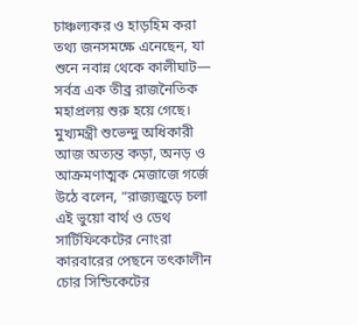চাঞ্চল্যকর ও হাড়হিম করা তথ্য জনসমক্ষে এনেছেন, যা শুনে নবান্ন থেকে কালীঘাট— সর্বত্র এক তীব্র রাজনৈতিক মহাপ্রলয় শুরু হয়ে গেছে।
মুখ্যমন্ত্রী শুভেন্দু অধিকারী আজ অত্যন্ত কড়া, অনড় ও আক্রমণাত্মক মেজাজে গর্জে উঠে বলেন, “রাজ্যজুড়ে চলা এই ভুয়ো বার্থ ও ডেথ সার্টিফিকেটের নোংরা কারবারের পেছনে তৎকালীন চোর সিন্ডিকেটের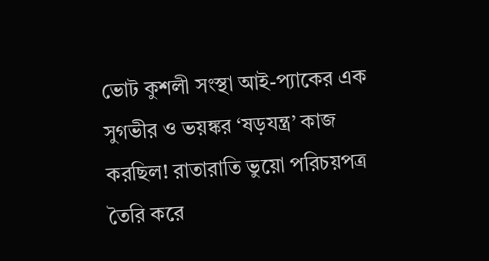ভোট কুশলী সংস্থা আই-প্যাকের এক সুগভীর ও ভয়ঙ্কর ‘ষড়যন্ত্র’ কাজ করছিল! রাতারাতি ভুয়ো পরিচয়পত্র তৈরি করে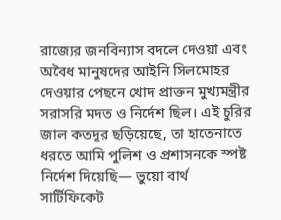রাজ্যের জনবিন্যাস বদলে দেওয়া এবং অবৈধ মানুষদের আইনি সিলমোহর দেওয়ার পেছনে খোদ প্রাক্তন মুখ্যমন্ত্রীর সরাসরি মদত ও নির্দেশ ছিল। এই চুরির জাল কতদূর ছড়িয়েছে, তা হাতেনাতে ধরতে আমি পুলিশ ও প্রশাসনকে স্পষ্ট নির্দেশ দিয়েছি— ভুয়ো বার্থ সার্টিফিকেট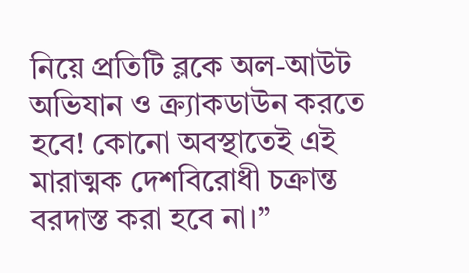নিয়ে প্রতিটি ব্লকে অল-আউট অভিযান ও ক্র্যাকডাউন করতে হবে! কোনো অবস্থাতেই এই মারাত্মক দেশবিরোধী চক্রান্ত বরদাস্ত করা হবে না।”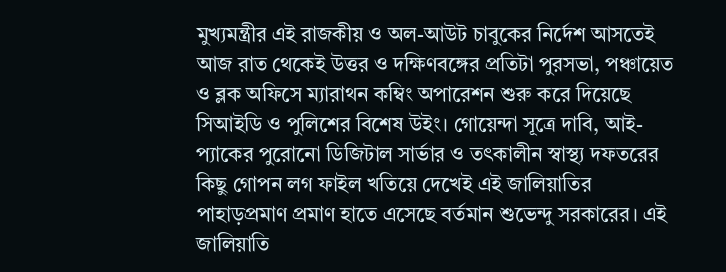মুখ্যমন্ত্রীর এই রাজকীয় ও অল-আউট চাবুকের নির্দেশ আসতেই আজ রাত থেকেই উত্তর ও দক্ষিণবঙ্গের প্রতিটা পুরসভা, পঞ্চায়েত ও ব্লক অফিসে ম্যারাথন কম্বিং অপারেশন শুরু করে দিয়েছে সিআইডি ও পুলিশের বিশেষ উইং। গোয়েন্দা সূত্রে দাবি, আই-প্যাকের পুরোনো ডিজিটাল সার্ভার ও তৎকালীন স্বাস্থ্য দফতরের কিছু গোপন লগ ফাইল খতিয়ে দেখেই এই জালিয়াতির পাহাড়প্রমাণ প্রমাণ হাতে এসেছে বর্তমান শুভেন্দু সরকারের। এই জালিয়াতি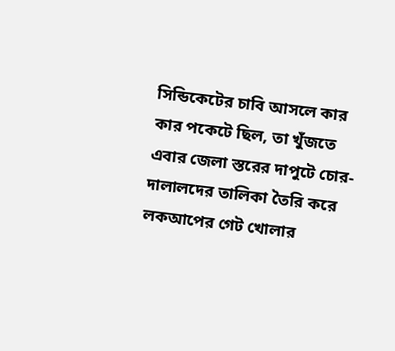সিন্ডিকেটের চাবি আসলে কার কার পকেটে ছিল, তা খুঁজতে এবার জেলা স্তরের দাপুটে চোর-দালালদের তালিকা তৈরি করে লকআপের গেট খোলার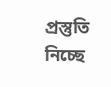প্রস্তুতি নিচ্ছে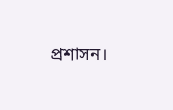প্রশাসন।